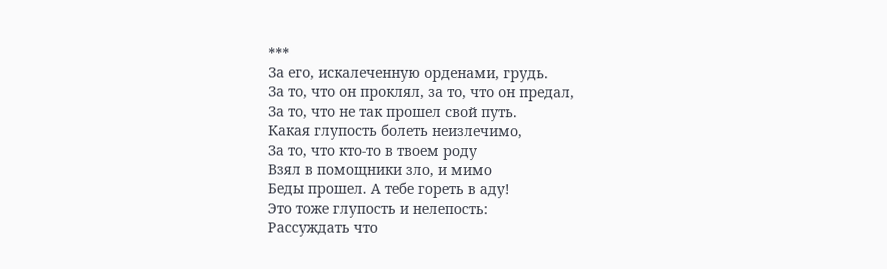***
За его, искалеченную орденами, грудь.
За то, что он проклял, за то, что он предал,
За то, что не так прошел свой путь.
Какая глупость болеть неизлечимо,
За то, что кто-то в твоем роду
Взял в помощники зло, и мимо
Беды прошел. А тебе гореть в аду!
Это тоже глупость и нелепость:
Рассуждать что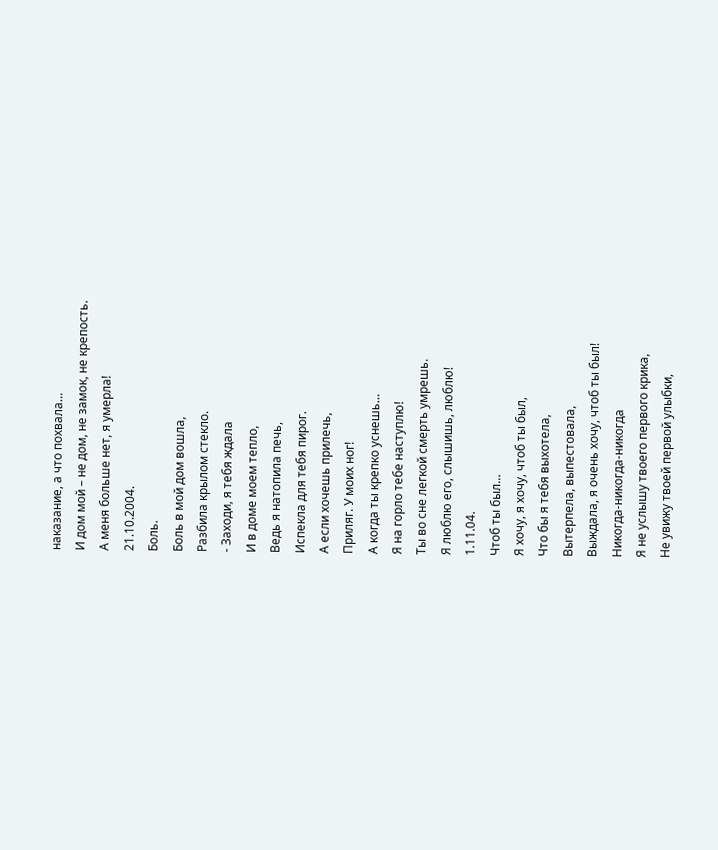наказание, а что похвала…
И дом мой – не дом, не замок, не крепость.
А меня больше нет, я умерла!
21.10.2004.
Боль.
Боль в мой дом вошла,
Разбила крылом стекло.
- Заходи, я тебя ждала
И в доме моем тепло,
Ведь я натопила печь,
Испекла для тебя пирог.
А если хочешь прилечь,
Приляг. У моих ног!
А когда ты крепко уснешь…
Я на горло тебе наступлю!
Ты во сне легкой смерть умрешь.
Я люблю его, слышишь, люблю!
1.11.04.
Чтоб ты был…
Я хочу, я хочу, чтоб ты был,
Что бы я тебя выхотела,
Вытерпела, выпестовала,
Выждала, я очень хочу, чтоб ты был!
Никогда-никогда-никогда
Я не услышу твоего первого крика,
Не увижу твоей первой улыбки,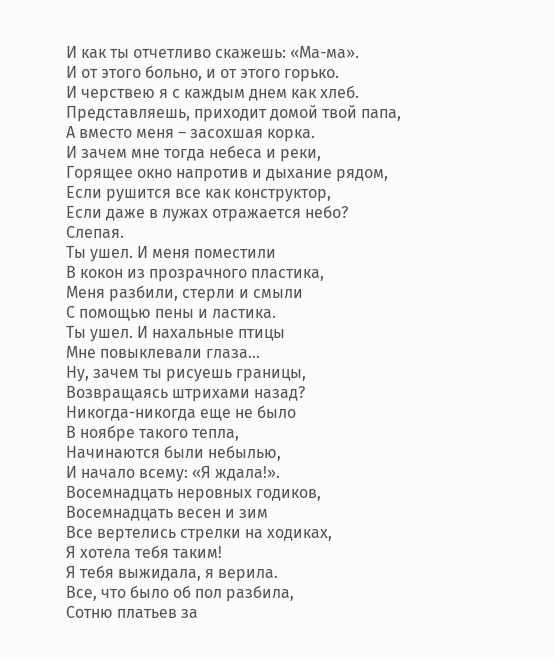И как ты отчетливо скажешь: «Ма-ма».
И от этого больно, и от этого горько.
И черствею я с каждым днем как хлеб.
Представляешь, приходит домой твой папа,
А вместо меня – засохшая корка.
И зачем мне тогда небеса и реки,
Горящее окно напротив и дыхание рядом,
Если рушится все как конструктор,
Если даже в лужах отражается небо?
Слепая.
Ты ушел. И меня поместили
В кокон из прозрачного пластика,
Меня разбили, стерли и смыли
С помощью пены и ластика.
Ты ушел. И нахальные птицы
Мне повыклевали глаза…
Ну, зачем ты рисуешь границы,
Возвращаясь штрихами назад?
Никогда-никогда еще не было
В ноябре такого тепла,
Начинаются были небылью,
И начало всему: «Я ждала!».
Восемнадцать неровных годиков,
Восемнадцать весен и зим
Все вертелись стрелки на ходиках,
Я хотела тебя таким!
Я тебя выжидала, я верила.
Все, что было об пол разбила,
Сотню платьев за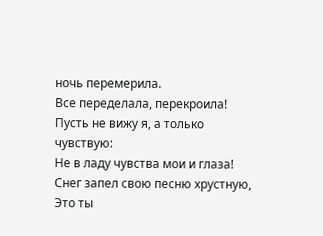ночь перемерила.
Все переделала, перекроила!
Пусть не вижу я, а только чувствую:
Не в ладу чувства мои и глаза!
Снег запел свою песню хрустную,
Это ты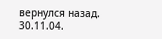вернулся назад.
30.11.04.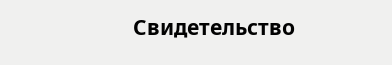Свидетельство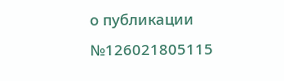о публикации №126021805115